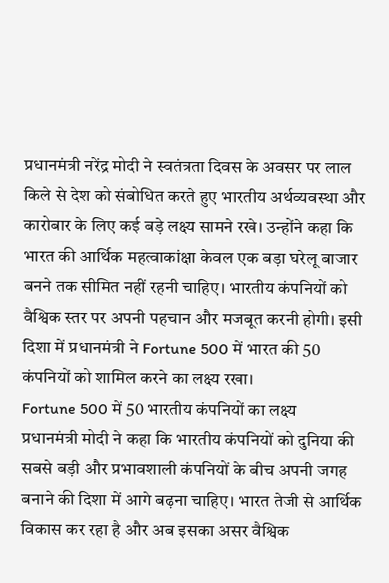प्रधानमंत्री नरेंद्र मोदी ने स्वतंत्रता दिवस के अवसर पर लाल किले से देश को संबोधित करते हुए भारतीय अर्थव्यवस्था और कारोबार के लिए कई बड़े लक्ष्य सामने रखे। उन्होंने कहा कि भारत की आर्थिक महत्वाकांक्षा केवल एक बड़ा घरेलू बाजार बनने तक सीमित नहीं रहनी चाहिए। भारतीय कंपनियों को वैश्विक स्तर पर अपनी पहचान और मजबूत करनी होगी। इसी दिशा में प्रधानमंत्री ने Fortune 500 में भारत की 50 कंपनियों को शामिल करने का लक्ष्य रखा।
Fortune 500 में 50 भारतीय कंपनियों का लक्ष्य
प्रधानमंत्री मोदी ने कहा कि भारतीय कंपनियों को दुनिया की सबसे बड़ी और प्रभावशाली कंपनियों के बीच अपनी जगह बनाने की दिशा में आगे बढ़ना चाहिए। भारत तेजी से आर्थिक विकास कर रहा है और अब इसका असर वैश्विक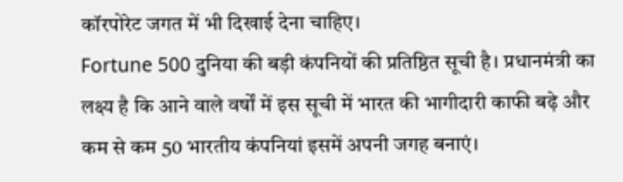कॉरपोरेट जगत में भी दिखाई देना चाहिए।
Fortune 500 दुनिया की बड़ी कंपनियों की प्रतिष्ठित सूची है। प्रधानमंत्री का लक्ष्य है कि आने वाले वर्षों में इस सूची में भारत की भागीदारी काफी बढ़े और कम से कम 50 भारतीय कंपनियां इसमें अपनी जगह बनाएं।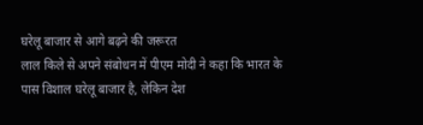घरेलू बाजार से आगे बढ़ने की जरूरत
लाल किले से अपने संबोधन में पीएम मोदी ने कहा कि भारत के पास विशाल घरेलू बाजार है, लेकिन देश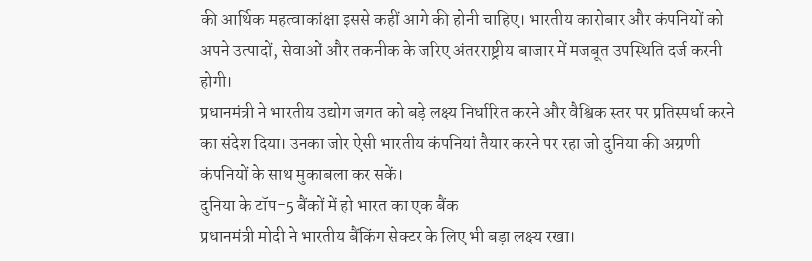की आर्थिक महत्वाकांक्षा इससे कहीं आगे की होनी चाहिए। भारतीय कारोबार और कंपनियों को अपने उत्पादों, सेवाओं और तकनीक के जरिए अंतरराष्ट्रीय बाजार में मजबूत उपस्थिति दर्ज करनी होगी।
प्रधानमंत्री ने भारतीय उद्योग जगत को बड़े लक्ष्य निर्धारित करने और वैश्विक स्तर पर प्रतिस्पर्धा करने का संदेश दिया। उनका जोर ऐसी भारतीय कंपनियां तैयार करने पर रहा जो दुनिया की अग्रणी कंपनियों के साथ मुकाबला कर सकें।
दुनिया के टॉप-5 बैंकों में हो भारत का एक बैंक
प्रधानमंत्री मोदी ने भारतीय बैंकिंग सेक्टर के लिए भी बड़ा लक्ष्य रखा।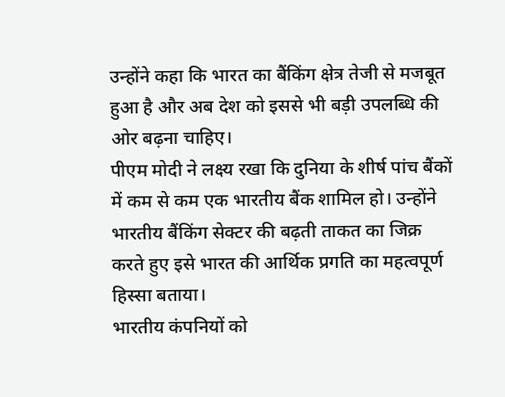उन्होंने कहा कि भारत का बैंकिंग क्षेत्र तेजी से मजबूत हुआ है और अब देश को इससे भी बड़ी उपलब्धि की ओर बढ़ना चाहिए।
पीएम मोदी ने लक्ष्य रखा कि दुनिया के शीर्ष पांच बैंकों में कम से कम एक भारतीय बैंक शामिल हो। उन्होंने भारतीय बैंकिंग सेक्टर की बढ़ती ताकत का जिक्र करते हुए इसे भारत की आर्थिक प्रगति का महत्वपूर्ण हिस्सा बताया।
भारतीय कंपनियों को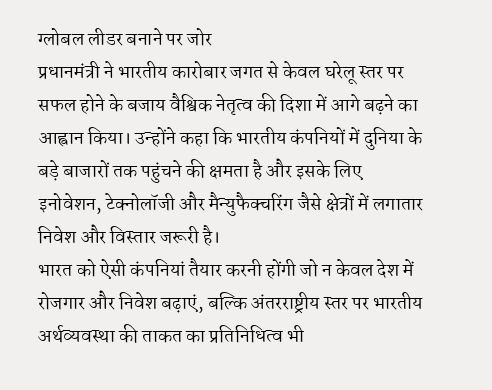ग्लोबल लीडर बनाने पर जोर
प्रधानमंत्री ने भारतीय कारोबार जगत से केवल घरेलू स्तर पर सफल होने के बजाय वैश्विक नेतृत्व की दिशा में आगे बढ़ने का आह्वान किया। उन्होंने कहा कि भारतीय कंपनियों में दुनिया के बड़े बाजारों तक पहुंचने की क्षमता है और इसके लिए इनोवेशन, टेक्नोलॉजी और मैन्युफैक्चरिंग जैसे क्षेत्रों में लगातार निवेश और विस्तार जरूरी है।
भारत को ऐसी कंपनियां तैयार करनी होंगी जो न केवल देश में रोजगार और निवेश बढ़ाएं, बल्कि अंतरराष्ट्रीय स्तर पर भारतीय अर्थव्यवस्था की ताकत का प्रतिनिधित्व भी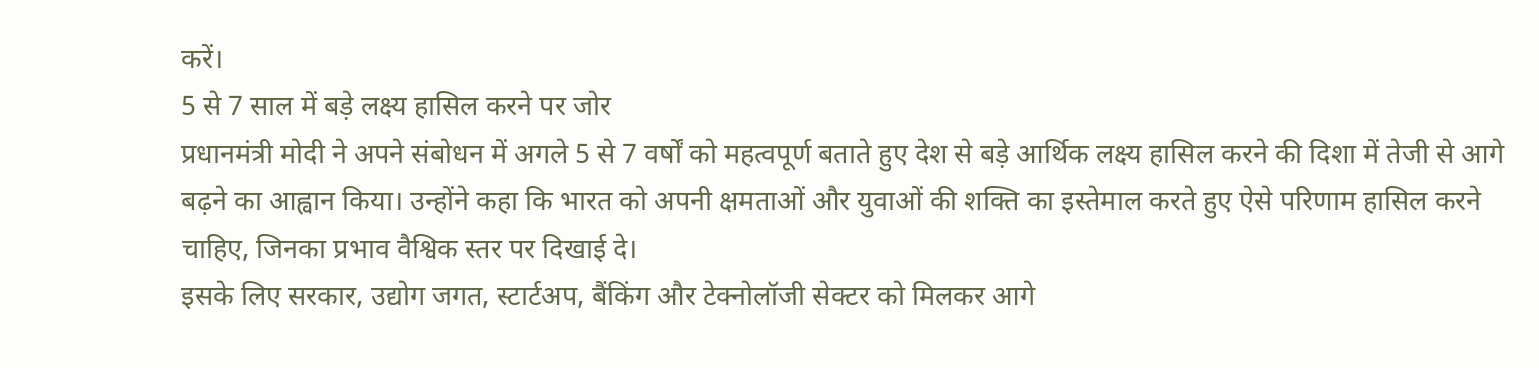करें।
5 से 7 साल में बड़े लक्ष्य हासिल करने पर जोर
प्रधानमंत्री मोदी ने अपने संबोधन में अगले 5 से 7 वर्षों को महत्वपूर्ण बताते हुए देश से बड़े आर्थिक लक्ष्य हासिल करने की दिशा में तेजी से आगे बढ़ने का आह्वान किया। उन्होंने कहा कि भारत को अपनी क्षमताओं और युवाओं की शक्ति का इस्तेमाल करते हुए ऐसे परिणाम हासिल करने चाहिए, जिनका प्रभाव वैश्विक स्तर पर दिखाई दे।
इसके लिए सरकार, उद्योग जगत, स्टार्टअप, बैंकिंग और टेक्नोलॉजी सेक्टर को मिलकर आगे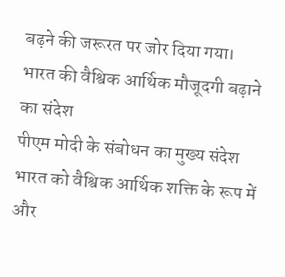बढ़ने की जरूरत पर जोर दिया गया।
भारत की वैश्विक आर्थिक मौजूदगी बढ़ाने का संदेश
पीएम मोदी के संबोधन का मुख्य संदेश भारत को वैश्विक आर्थिक शक्ति के रूप में और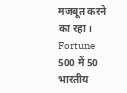मजबूत करने का रहा। Fortune 500 में 50 भारतीय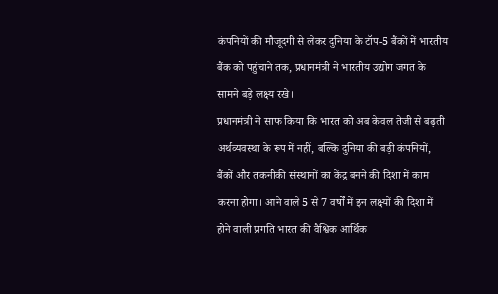कंपनियों की मौजूदगी से लेकर दुनिया के टॉप-5 बैंकों में भारतीय बैंक को पहुंचाने तक, प्रधानमंत्री ने भारतीय उद्योग जगत के सामने बड़े लक्ष्य रखे।
प्रधानमंत्री ने साफ किया कि भारत को अब केवल तेजी से बढ़ती अर्थव्यवस्था के रूप में नहीं, बल्कि दुनिया की बड़ी कंपनियों, बैंकों और तकनीकी संस्थानों का केंद्र बनने की दिशा में काम करना होगा। आने वाले 5 से 7 वर्षों में इन लक्ष्यों की दिशा में होने वाली प्रगति भारत की वैश्विक आर्थिक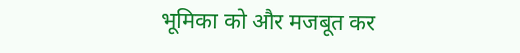भूमिका को और मजबूत कर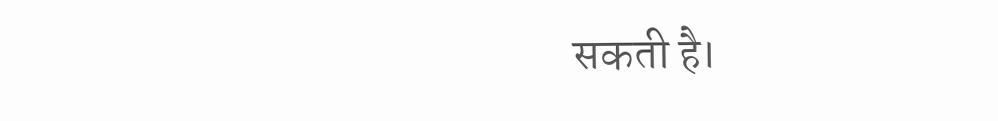सकती है।